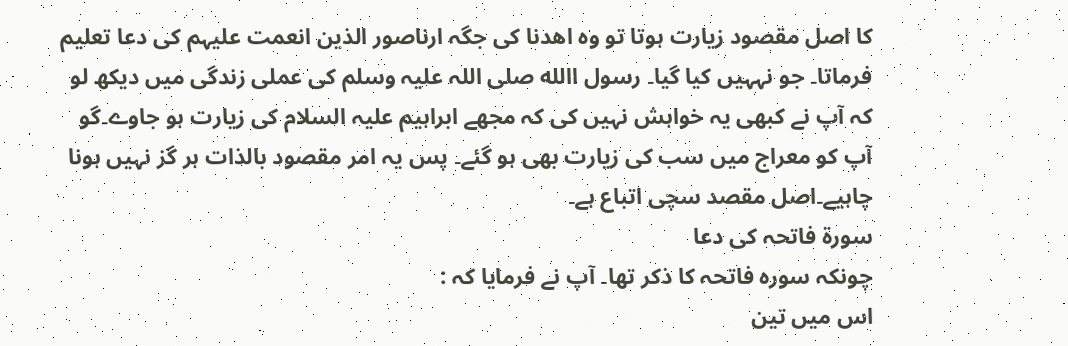کا اصل مقصود زیارت ہوتا تو وہ اھدنا کی جگہ ارناصور الذین انعمت علیہم کی دعا تعلیم فرماتا۔ جو نہہیں کیا گیا۔ رسول االله صلی اللہ علیہ وسلم کی عملی زندگی میں دیکھ لو کہ آپ نے کبھی یہ خواہش نہیں کی کہ مجھے ابراہیم علیہ السلام کی زیارت ہو جاوے۔گو آپ کو معراج میں سب کی زیارت بھی ہو گئے۔ پس یہ امر مقصود بالذات ہر گز نہیں ہونا چاہیے۔اصل مقصد سچی اتباع ہے۔
سورۃ فاتحہ کی دعا
چونکہ سورہ فاتحہ کا ذکر تھا۔ آپ نے فرمایا کہ :
اس میں تین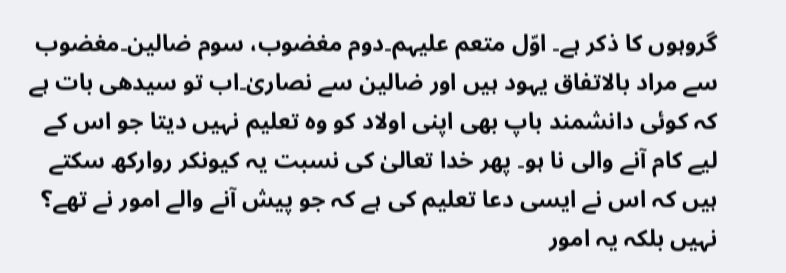گروہوں کا ذکر ہے۔ اوّل متعم علیہم۔دوم مغضوب، سوم ضالین۔مغضوب سے مراد بالاتفاق یہود ہیں اور ضالین سے نصاریٰ۔اب تو سیدھی بات ہے کہ کوئی دانشمند باپ بھی اپنی اولاد کو وہ تعلیم نہیں دیتا جو اس کے لیے کام آنے والی نا ہو۔ پھر خدا تعالیٰ کی نسبت یہ کیونکر روارکھ سکتے ہیں کہ اس نے ایسی دعا تعلیم کی ہے کہ جو پیش آنے والے امور نے تھے؟ نہیں بلکہ یہ امور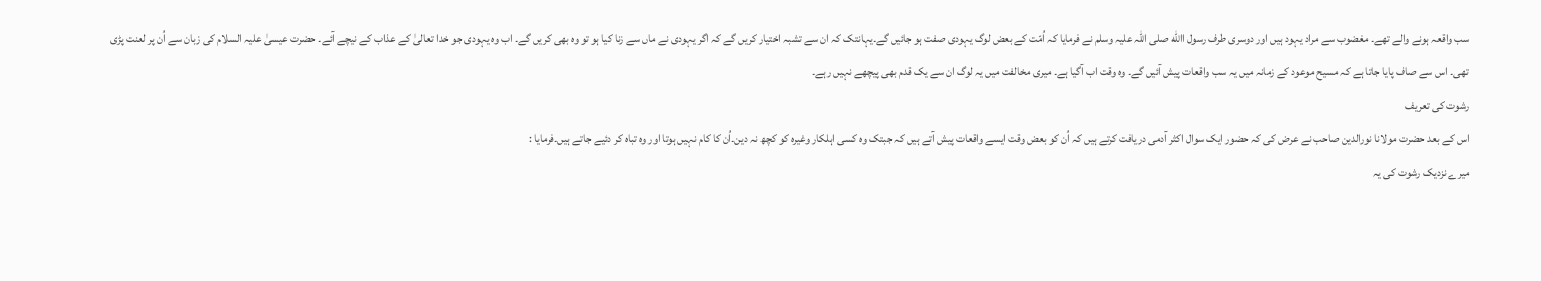سب واقعہ ہونے والے تھے۔ مغضوب سے مراد یہود ہیں اور دوسری طرف رسول االله صلی اللہ علیہ وسلم نے فرمایا کہ اُمّت کے بعض لوگ یہودی صفت ہو جائیں گے۔یہانتک کہ ان سے تشبہ اختیار کریں گے کہ اگر یہودی نے ماں سے زنا کیا ہو تو وہ بھی کریں گے۔ اب وہ یہودی جو خدا تعالیٰ کے عذاب کے نیچے آئے۔ حضرت عیسیٰ علیہ السلام کی زبان سے اُن پر لعنت پڑی تھی۔ اس سے صاف پایا جاتا ہے کہ مسیح موعود کے زمانہ میں یہ سب واقعات پیش آئیں گے۔ وہ وقت اب آگیا ہے۔ میری مخالفت میں یہ لوگ ان سے یک قدم بھی پیچھے نہیں رہے۔
رشوت کی تعریف
اس کے بعد حضرت مولانا نورالدین صاحب نے عرض کی کہ حضور ایک سوال اکثر آدمی دریافت کرتے ہیں کہ اُن کو بعض وقت ایسے واقعات پیش آتے ہیں کہ جبتک وہ کسی اہلکار وغیرہ کو کچھ نہ دین۔اُن کا کام نہیں ہوتا اور وہ تباہ کر دئیے جاتے ہیں۔فرمایا :
میرے نزدیک رشوت کی یہ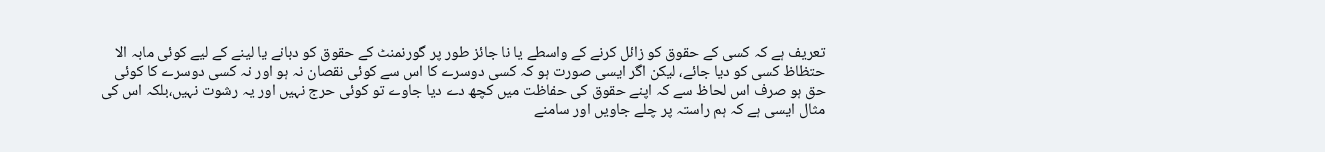تعریف ہے کہ کسی کے حقوق کو زائل کرنے کے واسطے یا نا جائز طور پر گورنمنٹ کے حقوق کو دبانے یا لینے کے لیے کوئی مابہ الا حتظاظ کسی کو دیا جائے، لیکن اگر ایسی صورت ہو کہ کسی دوسرے کا اس سے کوئی نقصان نہ ہو اور نہ کسی دوسرے کا کوئی حق ہو صرف اس لحاظ سے کہ اپنے حقوق کی حفاظت میں کچھ دے دیا جاوے تو کوئی حرج نہیں اور یہ رشوت نہیں،بلکہ اس کی مثال ایسی ہے کہ ہم راستہ پر چلے جاویں اور سامنے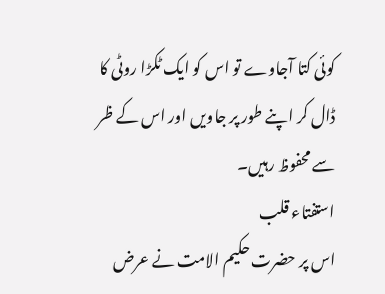کوئی کتا آجاوے تو اس کو ایک ٹکڑا روٹی کا ڈال کر اپنے طور پر جاویں اور اس کے ظر سے محفوظ رہیں۔
استفتاء قلب
اس پر حضرت حکیم الامت نے عرض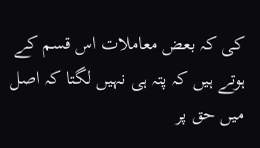کی کہ بعض معاملات اس قسم کے ہوتے ہیں کہ پتہ ہی نہیں لگتا کہ اصل میں حق پر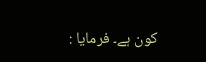کون ہے۔ فرمایا :